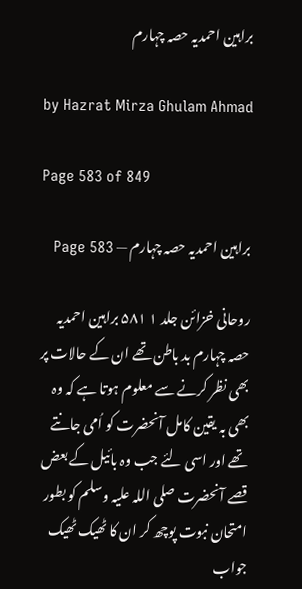براہین احمدیہ حصہ چہارم

by Hazrat Mirza Ghulam Ahmad

Page 583 of 849

براہین احمدیہ حصہ چہارم — Page 583

روحانی خزائن جلد ۱ ۵۸۱ براہین احمدیہ حصہ چہارم بد باطن تھے ان کے حالات پر بھی نظر کرنے سے معلوم ہوتا ہے کہ وہ بھی بہ یقین کامل آنحضرت کو اُمی جانتے تھے اور اسی لئے جب وہ بائیل کے بعض قصے آنحضرت صلی اللہ علیہ وسلم کو بطور امتحان نبوت پوچھ کر ان کا ٹھیک ٹھیک جواب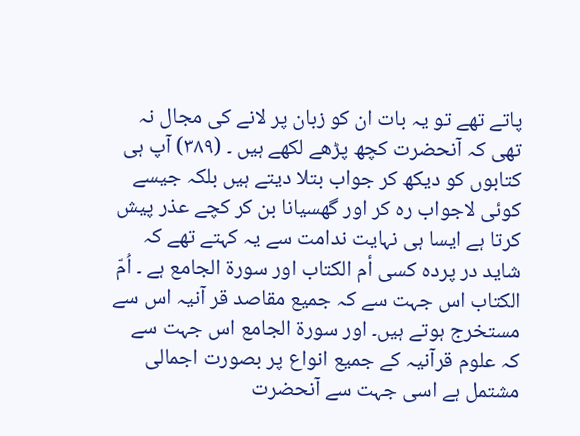پاتے تھے تو یہ بات ان کو زبان پر لانے کی مجال نہ تھی کہ آنحضرت کچھ پڑھے لکھے ہیں ۔ (۳۸۹) آپ ہی کتابوں کو دیکھ کر جواب بتلا دیتے ہیں بلکہ جیسے کوئی لاجواب رہ کر اور گھسیانا بن کر کچے عذر پیش کرتا ہے ایسا ہی نہایت ندامت سے یہ کہتے تھے کہ شاید در پردہ کسی أم الكتاب اور سورۃ الجامع ہے ۔ اُمّ الکتاب اس جہت سے کہ جمیع مقاصد قر آنیہ اس سے مستخرج ہوتے ہیں۔ اور سورۃ الجامع اس جہت سے کہ علوم قرآنیہ کے جمیع انواع پر بصورت اجمالی مشتمل ہے اسی جہت سے آنحضرت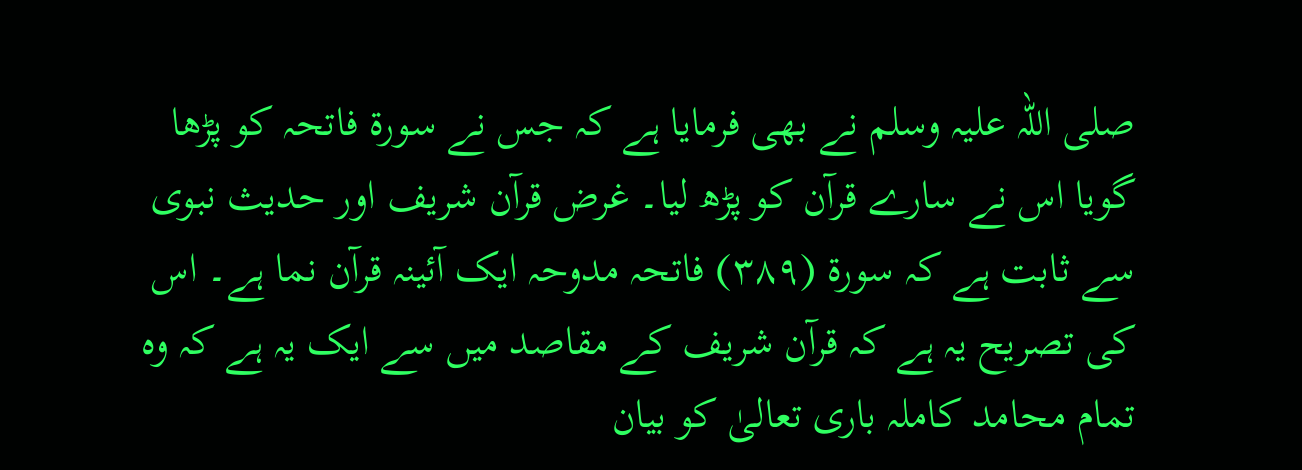صلی اللہ علیہ وسلم نے بھی فرمایا ہے کہ جس نے سورۃ فاتحہ کو پڑھا گویا اس نے سارے قرآن کو پڑھ لیا۔ غرض قرآن شریف اور حدیث نبوی سے ثابت ہے کہ سورۃ (۳۸۹) فاتحہ مدوحہ ایک آئینہ قرآن نما ہے۔ اس کی تصریح یہ ہے کہ قرآن شریف کے مقاصد میں سے ایک یہ ہے کہ وہ تمام محامد کاملہ باری تعالیٰ کو بیان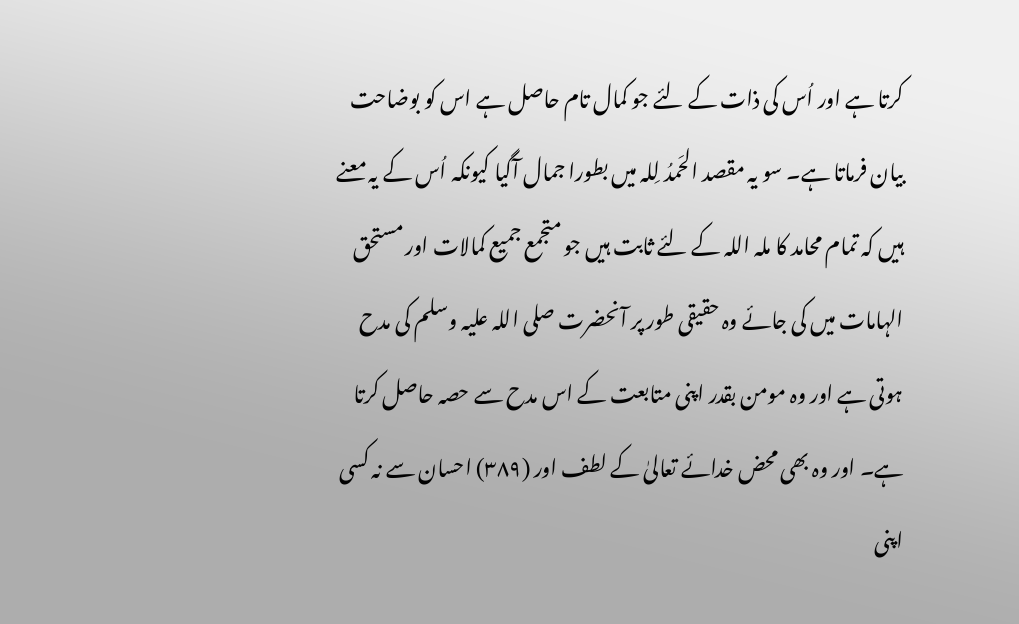کرتا ہے اور اُس کی ذات کے لئے جو کمال تام حاصل ہے اس کو بوضاحت بیان فرماتا ہے۔ سو یہ مقصد الحَمدُ لِلہ میں بطورا جمال آگیا کیونکہ اُس کے یہ معنے ہیں کہ تمام محامد کا ملہ اللہ کے لئے ثابت ہیں جو متجمع جمیع کمالات اور مستحق الہامات میں کی جائے وہ حقیقی طور پر آنحضرت صلی اللہ علیہ وسلم کی مدح ہوتی ہے اور وہ مومن بقدر اپنی متابعت کے اس مدح سے حصہ حاصل کرتا ہے۔ اور وہ بھی محض خدائے تعالیٰ کے لطف اور (۳۸۹) احسان سے نہ کسی اپنی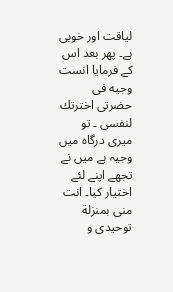لیاقت اور خوبی ہے۔ پھر بعد اس کے فرمایا انست وجیه فی حضرتی اخترتك لنفسی ۔ تو میری درگاہ میں وجیہ ہے میں نے تجھے اپنے لئے اختیار کیا۔ انت منی بمنزلة توحيدى و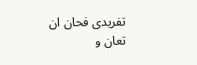تفریدی فحان ان تعان و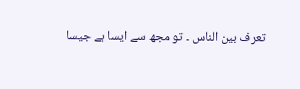تعرف بین الناس ۔ تو مجھ سے ایسا ہے جیسا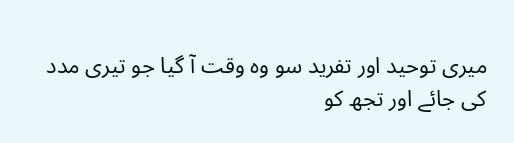میری توحید اور تفرید سو وہ وقت آ گیا جو تیری مدد کی جائے اور تجھ کو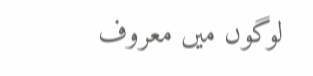لوگوں میں معروف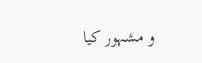و مشہور کیا